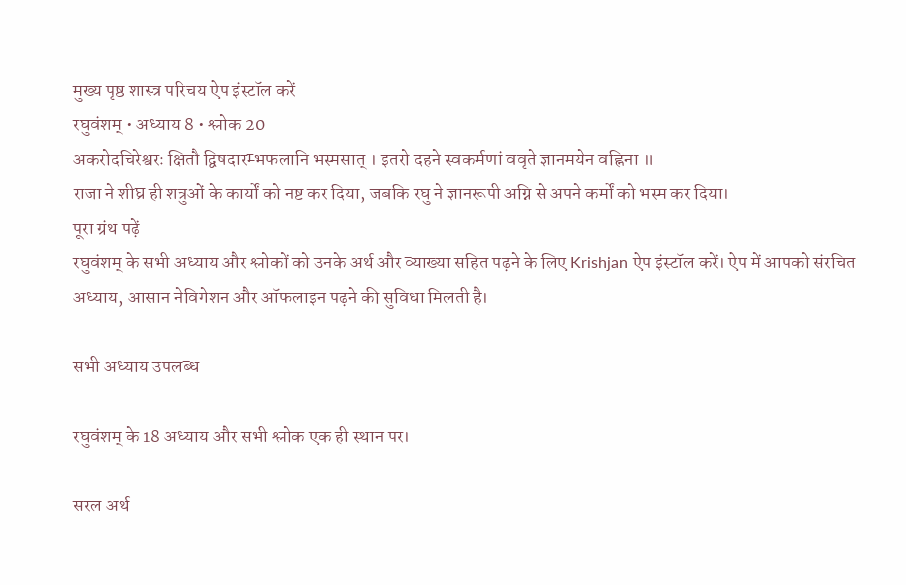मुख्य पृष्ठ शास्त्र परिचय ऐप इंस्टॉल करें
रघुवंशम् • अध्याय 8 • श्लोक 20
अकरोदचिरेश्वरः क्षितौ द्विषदारम्भफलानि भस्मसात् । इतरो दहने स्वकर्मणां ववृते ज्ञानमयेन वह्निना ॥
राजा ने शीघ्र ही शत्रुओं के कार्यों को नष्ट कर दिया, जबकि रघु ने ज्ञानरूपी अग्नि से अपने कर्मों को भस्म कर दिया।
पूरा ग्रंथ पढ़ें
रघुवंशम् के सभी अध्याय और श्लोकों को उनके अर्थ और व्याख्या सहित पढ़ने के लिए Krishjan ऐप इंस्टॉल करें। ऐप में आपको संरचित अध्याय, आसान नेविगेशन और ऑफलाइन पढ़ने की सुविधा मिलती है।

सभी अध्याय उपलब्ध

रघुवंशम् के 18 अध्याय और सभी श्लोक एक ही स्थान पर।

सरल अर्थ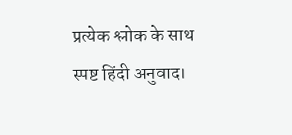प्रत्येक श्लोक के साथ स्पष्ट हिंदी अनुवाद।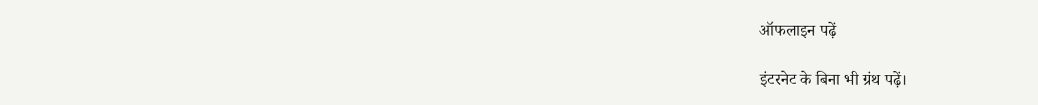ऑफलाइन पढ़ें

इंटरनेट के बिना भी ग्रंथ पढ़ें।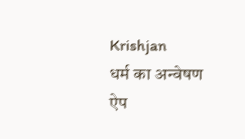Krishjan
धर्म का अन्वेषण
ऐप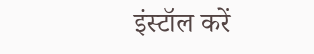इंस्टॉल करें